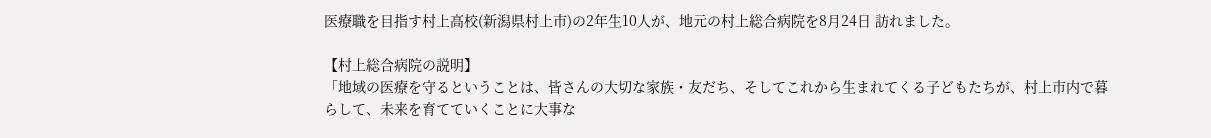医療職を目指す村上高校(新潟県村上市)の2年生10人が、地元の村上総合病院を8月24日 訪れました。

【村上総合病院の説明】
「地域の医療を守るということは、皆さんの大切な家族・友だち、そしてこれから生まれてくる子どもたちが、村上市内で暮らして、未来を育てていくことに大事な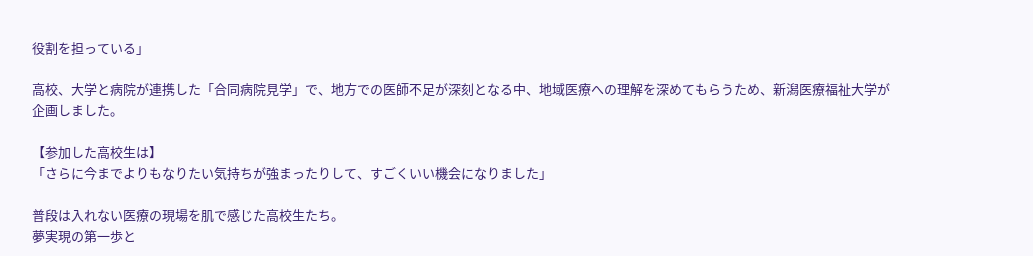役割を担っている」

高校、大学と病院が連携した「合同病院見学」で、地方での医師不足が深刻となる中、地域医療への理解を深めてもらうため、新潟医療福祉大学が企画しました。

【参加した高校生は】
「さらに今までよりもなりたい気持ちが強まったりして、すごくいい機会になりました」

普段は入れない医療の現場を肌で感じた高校生たち。
夢実現の第一歩と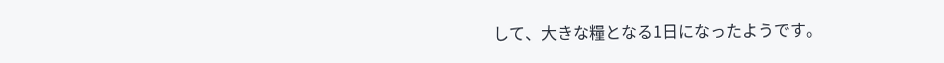して、大きな糧となる1日になったようです。